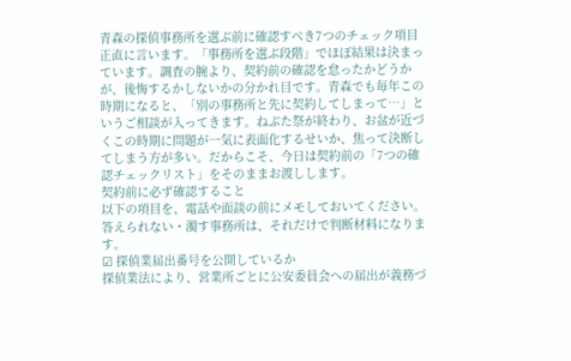青森の探偵事務所を選ぶ前に確認すべき7つのチェック項目
正直に言います。「事務所を選ぶ段階」でほぼ結果は決まっています。調査の腕より、契約前の確認を怠ったかどうかが、後悔するかしないかの分かれ目です。青森でも毎年この時期になると、「別の事務所と先に契約してしまって…」というご相談が入ってきます。ねぶた祭が終わり、お盆が近づくこの時期に問題が一気に表面化するせいか、焦って決断してしまう方が多い。だからこそ、今日は契約前の「7つの確認チェックリスト」をそのままお渡しします。
契約前に必ず確認すること
以下の項目を、電話や面談の前にメモしておいてください。答えられない・濁す事務所は、それだけで判断材料になります。
☑ 探偵業届出番号を公開しているか
探偵業法により、営業所ごとに公安委員会への届出が義務づ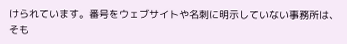けられています。番号をウェブサイトや名刺に明示していない事務所は、そも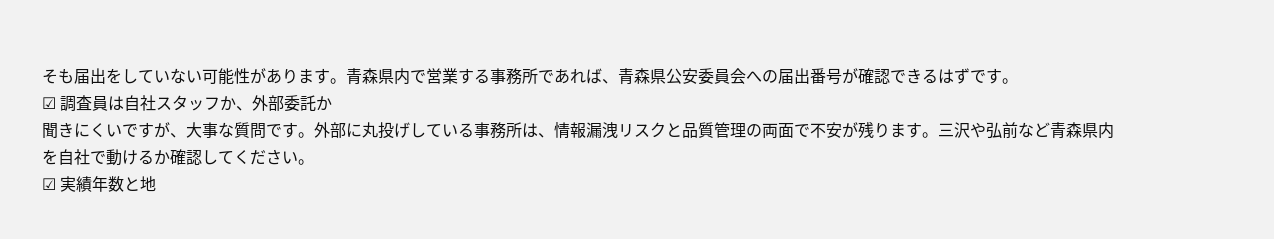そも届出をしていない可能性があります。青森県内で営業する事務所であれば、青森県公安委員会への届出番号が確認できるはずです。
☑ 調査員は自社スタッフか、外部委託か
聞きにくいですが、大事な質問です。外部に丸投げしている事務所は、情報漏洩リスクと品質管理の両面で不安が残ります。三沢や弘前など青森県内を自社で動けるか確認してください。
☑ 実績年数と地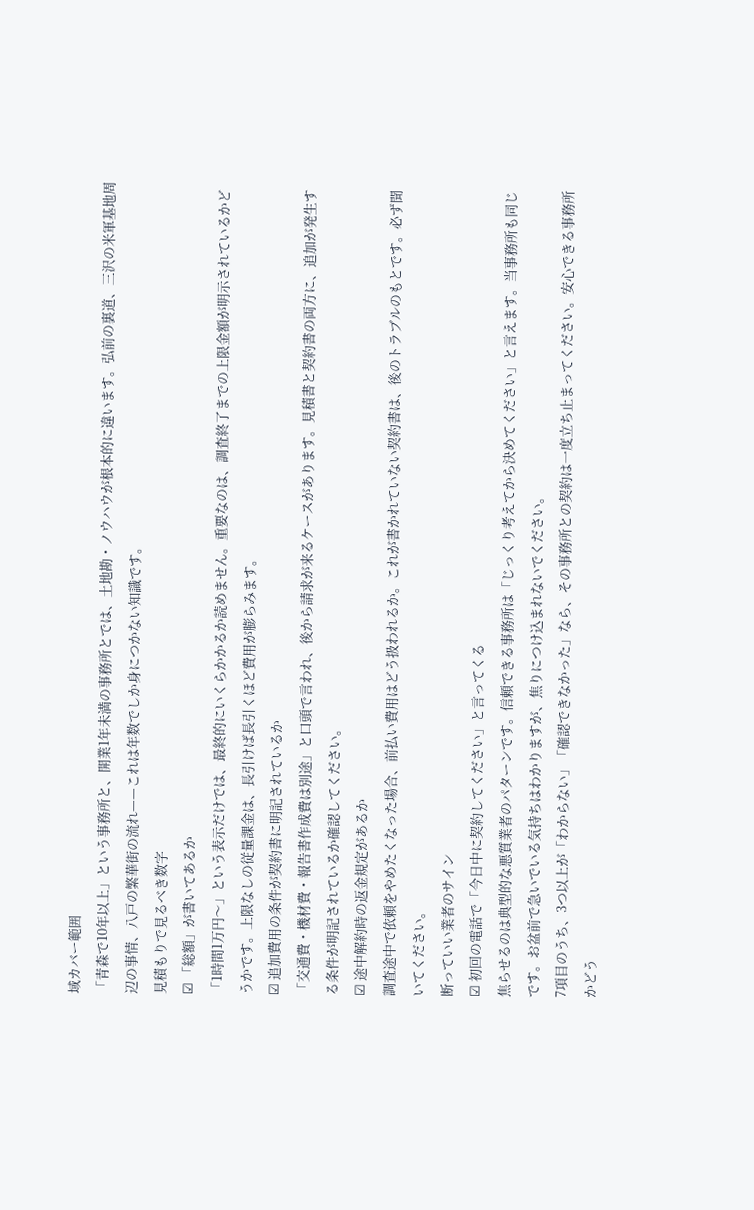域カバー範囲
「青森で10年以上」という事務所と、開業1年未満の事務所とでは、土地勘・ノウハウが根本的に違います。弘前の裏道、三沢の米軍基地周辺の事情、八戸の繁華街の流れ——これは年数でしか身につかない知識です。
見積もりで見るべき数字
☑ 「総額」が書いてあるか
「1時間1万円〜」という表示だけでは、最終的にいくらかかるか読めません。重要なのは、調査終了までの上限金額が明示されているかどうかです。上限なしの従量課金は、長引けば長引くほど費用が膨らみます。
☑ 追加費用の条件が契約書に明記されているか
「交通費・機材費・報告書作成費は別途」と口頭で言われ、後から請求が来るケースがあります。見積書と契約書の両方に、追加が発生する条件が明記されているか確認してください。
☑ 途中解約時の返金規定があるか
調査途中で依頼をやめたくなった場合、前払い費用はどう扱われるか。これが書かれていない契約書は、後のトラブルのもとです。必ず聞いてください。
断っていい業者のサイン
☑ 初回の電話で「今日中に契約してください」と言ってくる
焦らせるのは典型的な悪質業者のパターンです。信頼できる事務所は「じっくり考えてから決めてください」と言えます。当事務所も同じです。お盆前で急いでいる気持ちはわかりますが、焦りにつけ込まれないでください。
7項目のうち、3つ以上が「わからない」「確認できなかった」なら、その事務所との契約は一度立ち止まってください。安心できる事務所かどう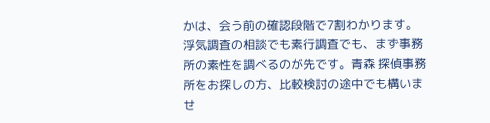かは、会う前の確認段階で7割わかります。浮気調査の相談でも素行調査でも、まず事務所の素性を調べるのが先です。青森 探偵事務所をお探しの方、比較検討の途中でも構いませ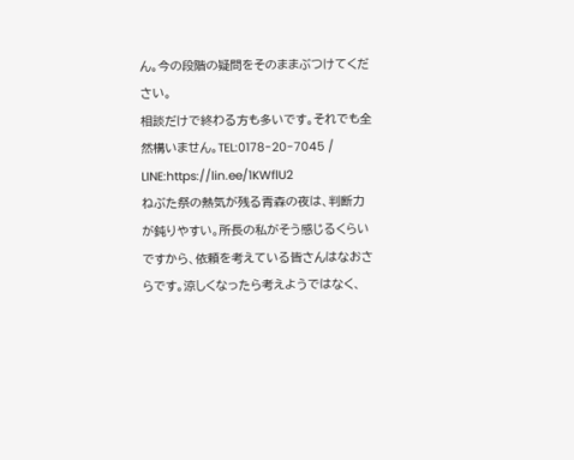ん。今の段階の疑問をそのままぶつけてください。
相談だけで終わる方も多いです。それでも全然構いません。TEL:0178-20-7045 / LINE:https://lin.ee/1KWflU2
ねぶた祭の熱気が残る青森の夜は、判断力が鈍りやすい。所長の私がそう感じるくらいですから、依頼を考えている皆さんはなおさらです。涼しくなったら考えようではなく、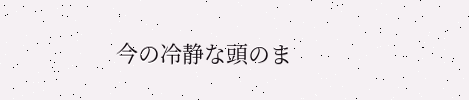今の冷静な頭のま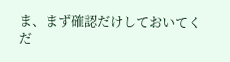ま、まず確認だけしておいてくだ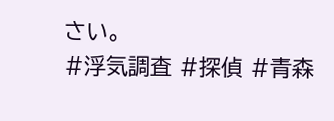さい。
#浮気調査 #探偵 #青森